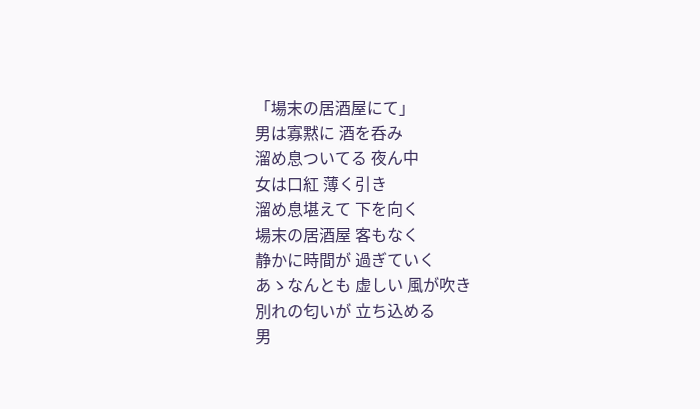「場末の居酒屋にて」
男は寡黙に 酒を呑み
溜め息ついてる 夜ん中
女は口紅 薄く引き
溜め息堪えて 下を向く
場末の居酒屋 客もなく
静かに時間が 過ぎていく
あゝなんとも 虚しい 風が吹き
別れの匂いが 立ち込める
男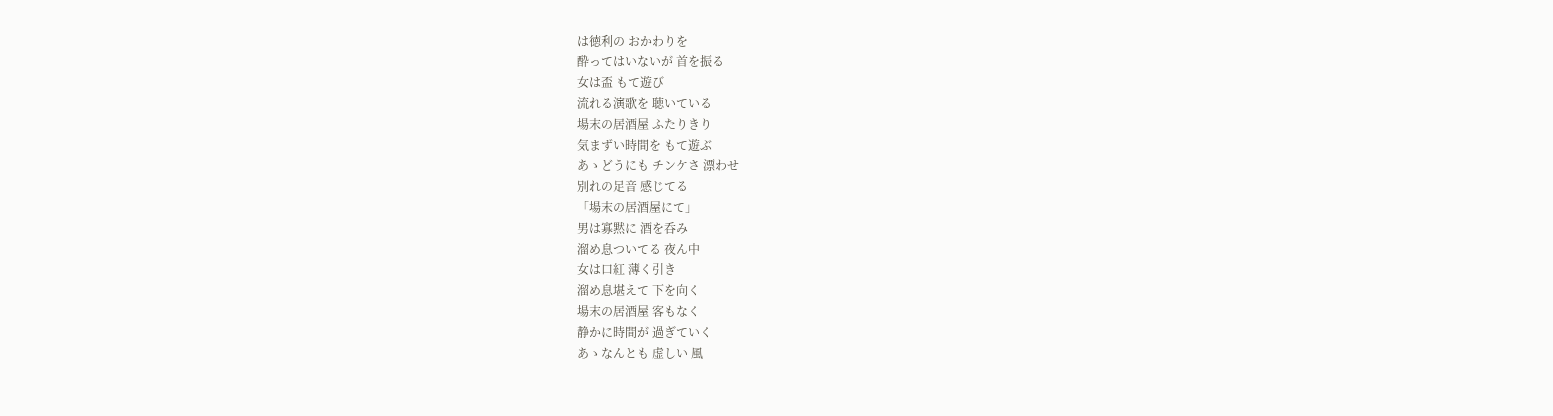は徳利の おかわりを
酔ってはいないが 首を振る
女は盃 もて遊び
流れる演歌を 聴いている
場末の居酒屋 ふたりきり
気まずい時間を もて遊ぶ
あゝどうにも チンケさ 漂わせ
別れの足音 感じてる
「場末の居酒屋にて」
男は寡黙に 酒を呑み
溜め息ついてる 夜ん中
女は口紅 薄く引き
溜め息堪えて 下を向く
場末の居酒屋 客もなく
静かに時間が 過ぎていく
あゝなんとも 虚しい 風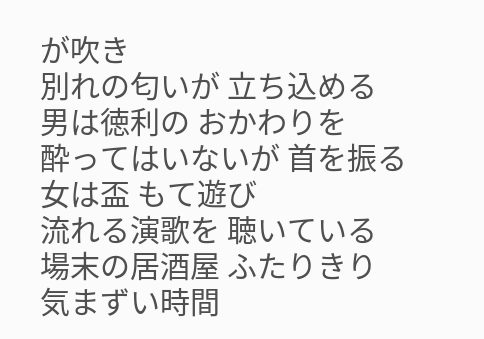が吹き
別れの匂いが 立ち込める
男は徳利の おかわりを
酔ってはいないが 首を振る
女は盃 もて遊び
流れる演歌を 聴いている
場末の居酒屋 ふたりきり
気まずい時間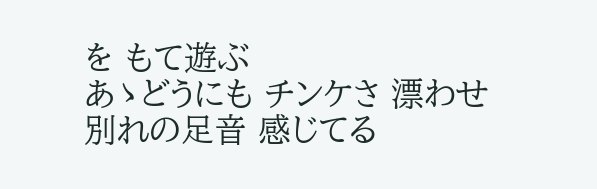を もて遊ぶ
あゝどうにも チンケさ 漂わせ
別れの足音 感じてる